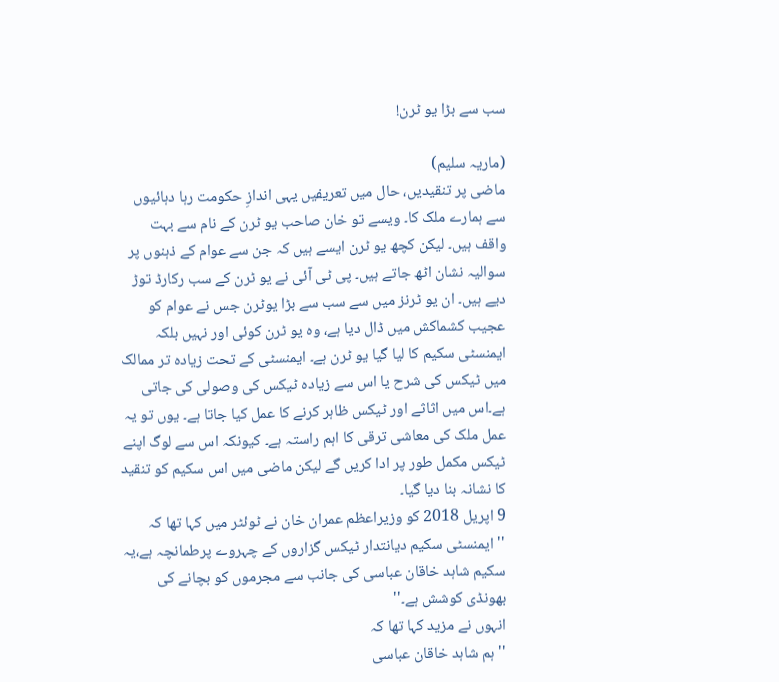سب سے بڑا یو ٹرن!

(ماریہ سلیم)
ماضی پر تنقیدیں، حال میں تعریفیں یہی اندازِ حکومت رہا دہائیوں سے ہمارے ملک کا۔ ویسے تو خان صاحب یو ٹرن کے نام سے بہت واقف ہیں۔ لیکن کچھ یو ٹرن ایسے ہیں کہ جن سے عوام کے ذہنوں پر سوالیہ نشان اٹھ جاتے ہیں۔ پی ٹی آئی نے یو ٹرن کے سب رکارڈ توڑ دیے ہیں۔ ان یو ٹرنز میں سے سب سے بڑا یوٹرن جس نے عوام کو عجیب کشماکش میں ڈال دیا ہے، وہ یو ٹرن کوئی اور نہیں بلکہ ایمنسٹی سکیم کا لیا گیا یو ٹرن ہے۔ ایمنسٹی کے تحت زیادہ تر ممالک میں ٹیکس کی شرح یا اس سے زیادہ ٹیکس کی وصولی کی جاتی ہے۔اس میں اثاثے اور ٹیکس ظاہر کرنے کا عمل کیا جاتا ہے۔ یوں تو یہ عمل ملک کی معاشی ترقی کا اہم راستہ ہے۔ کیونکہ اس سے لوگ اپنے ٹیکس مکمل طور پر ادا کریں گے لیکن ماضی میں اس سکیم کو تنقید کا نشانہ بنا دیا گیا۔
9 اپریل 2018 کو وزیراعظم عمران خان نے ٹوئٹر میں کہا تھا کہ
'' ایمنسٹی سکیم دیانتدار ٹیکس گزاروں کے چہروے پرطمانچہ ہے،یہ سکیم شاہد خاقان عباسی کی جانب سے مجرموں کو بچانے کی بھونڈی کوشش ہے۔''
انہوں نے مزید کہا تھا کہ
''ہم شاہد خاقان عباسی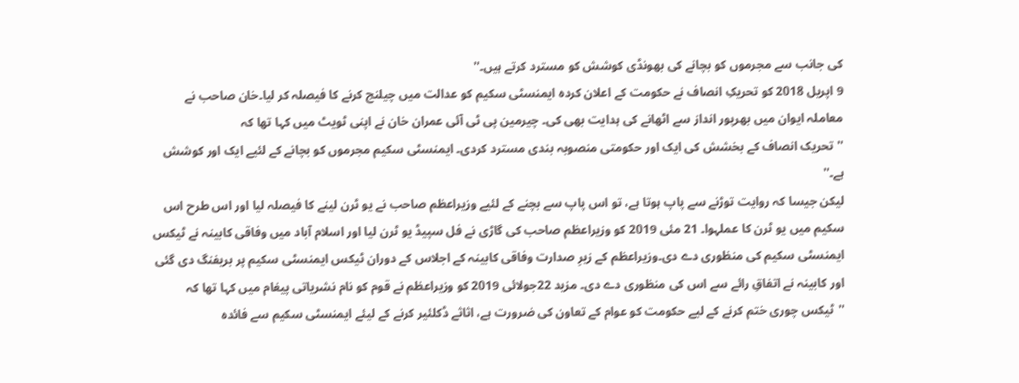کی جانب سے مجرموں کو بچانے کی بھونڈی کوشش کو مسترد کرتے ہیں۔''
9 اپریل 2018 کو تحریکِ انصاف نے حکومت کے اعلان کردہ ایمنسٹی سکیم کو عدالت میں چیلنج کرنے کا فیصلہ کر لیا۔خان صاحب نے معاملہ ایوان میں بھرپور انداز سے اٹھانے کی ہدایت بھی کی۔ چیرمین پی ٹی آئی عمران خان نے اپنی ٹویٹ میں کہا تھا کہ
''تحریک انصاف کے بخشش کی ایک اور حکومتی منصوبہ بندی مسترد کردی۔ ایمنسٹی سکیم مجرموں کو بچانے کے لئیے ایک اور کوشش ہے۔''
لیکن جیسا کہ روایت توڑنے سے پاپ ہوتا ہے، تو اس پاپ سے بچنے کے لئیے وزیراعظم صاحب نے یو ٹرن لینے کا فیصلہ لیا اور اس طرح اس سکیم میں یو ٹرن کا عملہوا۔ 21 مئی 2019 کو وزیراعظم صاحب کی گاڑی نے فل سپیڈ یو ٹرن لیا اور اسلام آباد میں وفاقی کابینہ نے ٹیکس ایمنسٹی سکیم کی منظوری دے دی۔وزیراعظم کے زیرِ صدارت وفاقی کابینہ کے اجلاس کے دوران ٹیکس ایمنسٹی سکیم پر بریفنگ دی گئی اور کابینہ نے اتفاقِ رائے سے اس کی منظوری دے دی۔ مزید 22جولائی 2019 کو وزیراعظم نے قوم کو نام نشریاتی پیغام میں کہا تھا کہ
''ٹیکس چوری ختم کرنے کے لیے حکومت کو عوام کے تعاون کی ضرورت ہے، اثاثے ڈکلئیر کرنے کے لیئے ایمنسٹی سکیم سے فائدہ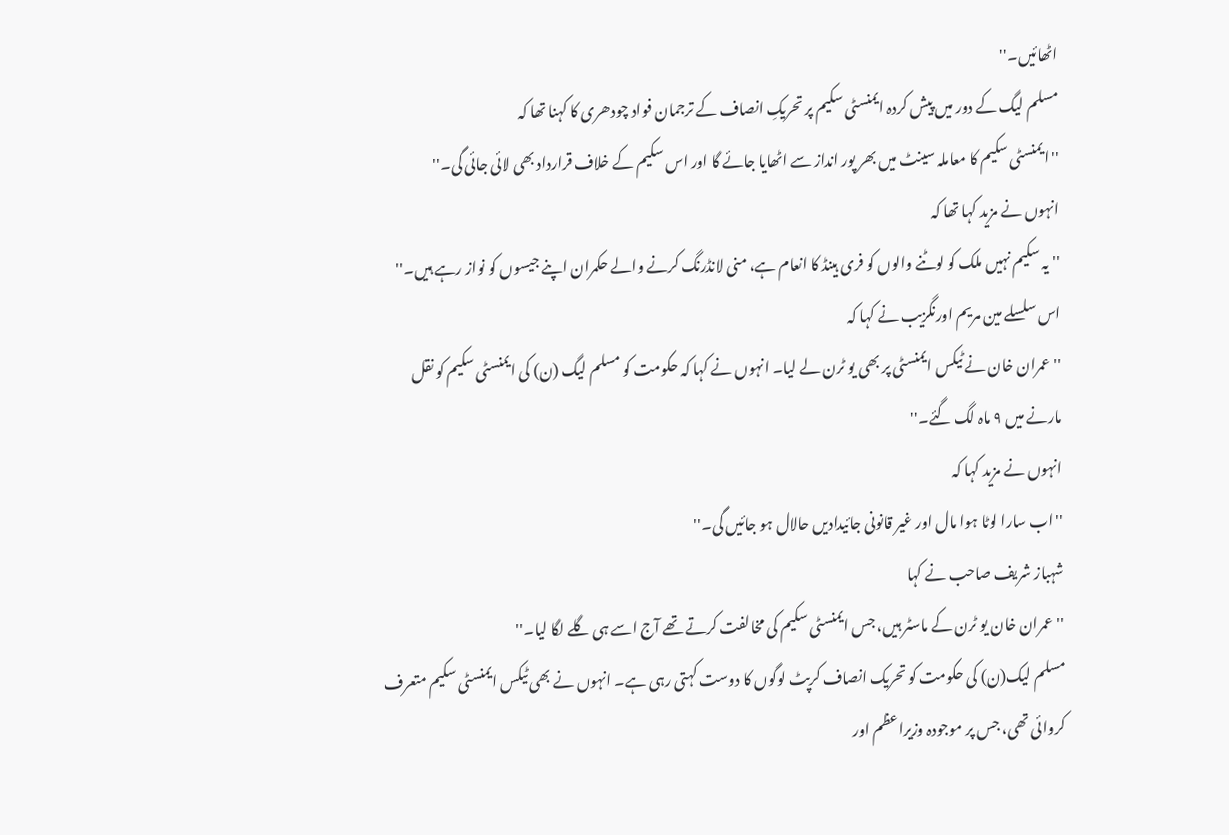اٹھائیں۔''
مسلم لیگ کے دور میں پیش کردہ ایمنسٹی سکیم پر تحریکِ انصاف کے ترجمان فواد چودھری کا کہنا تھا کہ
''ایمنسٹی سکیم کا معاملہ سینٹ میں بھر پور انداز سے اٹھایا جائے گا اور اس سکیم کے خلاف قرارداد بھی لائی جائی گی۔''
انہوں نے مزید کہا تھا کہ
''یہ سکیم نہیں ملک کو لوٹنے والوں کو فری ہینڈ کا انعام ہے، منی لانڈرنگ کرنے والے حکمران اپنے جیسوں کو نواز رہے ہیں۔''
اس سلسلے مین مریم اورنگزیب نے کہا کہ
''عمران خان نے ٹیکس ایمنسٹی پر بھی یو ٹرن لے لیا۔ انہوں نے کہا کہ حکومت کو مسلم لیگ (ن) کی ایمنسٹی سکیم کو نقل مارنے میں ۹ ماہ لگ گئے۔''
انہوں نے مزید کہا کہ
''اب سارا لوٹا ہوا مال اور غیر قانونی جائیدادیں حالال ہو جائیں گی۔''
شہباز شریف صاحب نے کہا
''عمران خان یو ٹرن کے ماسٹر ہیں، جس ایمنسٹی سکیم کی مخالفت کرتے تھے آج اسے ہی گلے لگا لیا۔''
مسلم لیک(ن) کی حکومت کو تحریک انصاف کرپٹ لوگوں کا دوست کہتی رہی ہے۔ انہوں نے بھی ٹیکس ایمنسٹی سکیم متعرف کروائی تھی، جس پر موجودہ وزیراعظم اور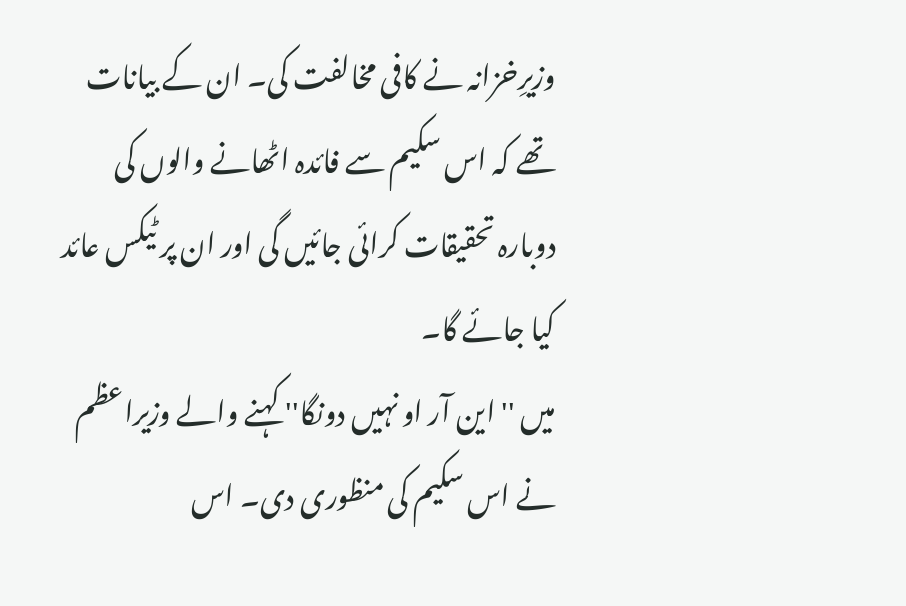وزیرِخزانہ نے کافی مخالفت کی۔ ان کے بیانات تھے کہ اس سکیم سے فائدہ اٹھانے والوں کی دوبارہ تحقیقات کرائی جائیں گی اور ان پر ٹیکس عائد کیا جائے گا۔
میں '' این آر او نہیں دونگا'' کہنے والے وزیراعظم نے اس سکیم کی منظوری دی۔ اس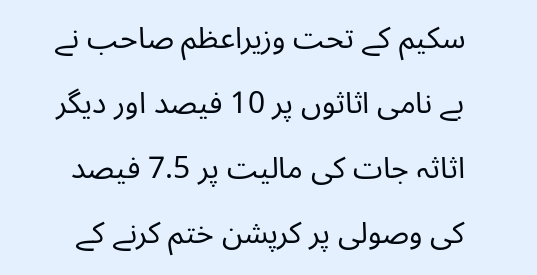سکیم کے تحت وزیراعظم صاحب نے بے نامی اثاثوں پر 10 فیصد اور دیگر اثاثہ جات کی مالیت پر 7.5 فیصد کی وصولی پر کرپشن ختم کرنے کے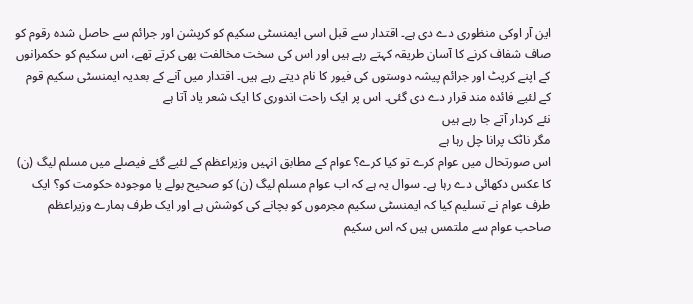این آر اوکی منظوری دے دی ہے۔ اقتدار سے قبل اسی ایمنسٹی سکیم کو کرپشن اور جرائم سے حاصل شدہ رقوم کو صاف شفاف کرنے کا آسان طریقہ کہتے رہے ہیں اور اس کی سخت مخالفت بھی کرتے تھے، اس سکیم کو حکمرانوں کے اپنے کرپٹ اور جرائم پیشہ دوستوں کی فیور کا نام دیتے رہے ہیں۔ اقتدار میں آنے کے بعدیہ ایمنسٹی سکیم قوم کے لئیے فائدہ مند قرار دے دی گئی۔ اس پر ایک راحت اندوری کا ایک شعر یاد آتا ہے
نئے کردار آتے جا رہے ہیں
مگر ناٹک پرانا چل رہا ہے
اس صورتحال میں عوام کرے تو کیا کرے؟ عوام کے مطابق انہیں وزیراعظم کے لئیے گئے فیصلے میں مسلم لیگ (ن) کا عکس دکھائی دے رہا ہے۔ سوال یہ ہے کہ اب عوام مسلم لیگ (ن) کو صحیح بولے یا موجودہ حکومت کو؟ ایک طرف عوام نے تسلیم کیا کہ ایمنسٹی سکیم مجرموں کو بچانے کی کوشش ہے اور ایک طرف ہمارے وزیراعظم صاحب عوام سے ملتمس ہیں کہ اس سکیم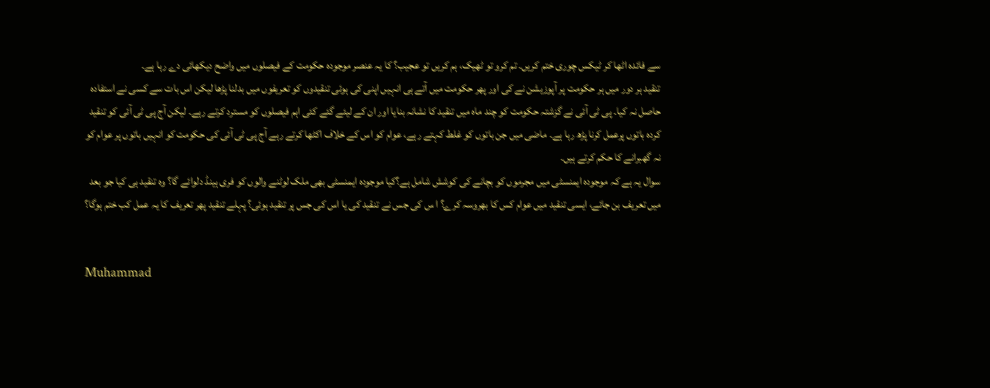سے فائدہ اٹھا کر ٹیکس چوری ختم کریں۔ تم کرو تو ٹھیک، ہم کریں تو عجیب؟ کا یہ عنصر موجودہ حکومت کے فیصلوں میں واضح دیکھائی دے رہا ہے۔
تنقید ہر دور میں ہر حکومت پر آپوزیشن نے کی اور پھر حکومت میں آتے ہی انہیں اپنی کی ہوئی تنقیدوں کو تعریفوں میں بدلنا پڑھا لیکن اس بات سے کسی نے استفادہ حاصل نہ کیا۔ پی ٹی آئی نے گزشتہ حکومت کو چند ماہ میں تنقید کا نشانہ بنایا اور ان کے لیئے گئے کئی اہم فیصلوں کو مسترد کرتے رہے۔ لیکن آج پی ٹی آئی کو تنقید کردہ باتوں پرعمل کرنا پڑھ رہا ہے۔ ماضی میں جن باتوں کو غلط کہتے رہے، عوام کو اس کے خلاف اکٹھا کرتے رہے آج پی ٹی آئی کی حکومت کو انہیں باتوں پر عوام کو نہ گھبرانے کا حکم کرتے ہیں۔
سوال یہ ہے کہ موجودہ ایمنسٹی میں مجرموں کو بچانے کی کوشش شامل ہے؟کیا موجودہ ایمنسٹی بھی ملک لوٹنے والوں کو فری ہینڈ دلوائے گا؟ وہ تنقید ہی کیا جو بعد میں تعریف بن جائے، ایسی تنقید میں عوام کس کا بھروسہ کرے؟ ا س کی جس نے تنقید کی یا اس کی جس پر تنقید ہوئی؟ پہلے تنقید پھر تعریف کا یہ عمل کب ختم ہوگا؟


Muhammad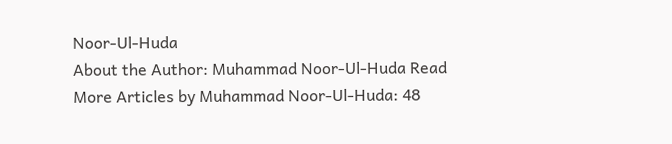Noor-Ul-Huda
About the Author: Muhammad Noor-Ul-Huda Read More Articles by Muhammad Noor-Ul-Huda: 48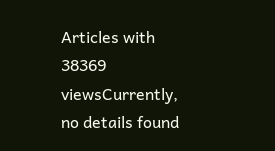Articles with 38369 viewsCurrently, no details found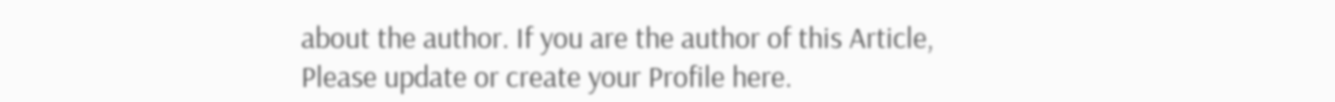about the author. If you are the author of this Article, Please update or create your Profile here.